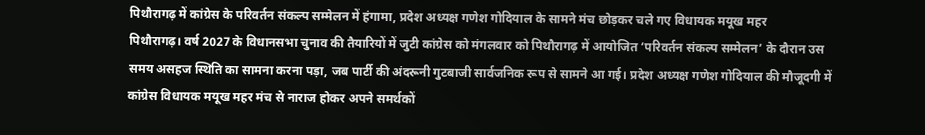पिथौरागढ़ में कांग्रेस के परिवर्तन संकल्प सम्मेलन में हंगामा, प्रदेश अध्यक्ष गणेश गोदियाल के सामने मंच छोड़कर चले गए विधायक मयूख महर
पिथौरागढ़। वर्ष 2027 के विधानसभा चुनाव की तैयारियों में जुटी कांग्रेस को मंगलवार को पिथौरागढ़ में आयोजित ‘परिवर्तन संकल्प सम्मेलन’ के दौरान उस समय असहज स्थिति का सामना करना पड़ा, जब पार्टी की अंदरूनी गुटबाजी सार्वजनिक रूप से सामने आ गई। प्रदेश अध्यक्ष गणेश गोदियाल की मौजूदगी में कांग्रेस विधायक मयूख महर मंच से नाराज होकर अपने समर्थकों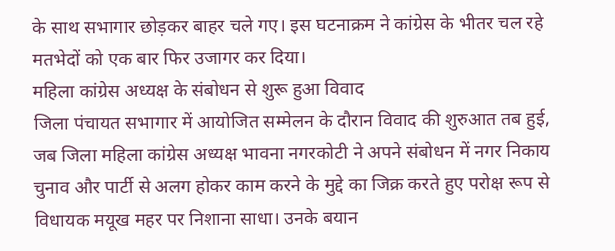के साथ सभागार छोड़कर बाहर चले गए। इस घटनाक्रम ने कांग्रेस के भीतर चल रहे मतभेदों को एक बार फिर उजागर कर दिया।
महिला कांग्रेस अध्यक्ष के संबोधन से शुरू हुआ विवाद
जिला पंचायत सभागार में आयोजित सम्मेलन के दौरान विवाद की शुरुआत तब हुई, जब जिला महिला कांग्रेस अध्यक्ष भावना नगरकोटी ने अपने संबोधन में नगर निकाय चुनाव और पार्टी से अलग होकर काम करने के मुद्दे का जिक्र करते हुए परोक्ष रूप से विधायक मयूख महर पर निशाना साधा। उनके बयान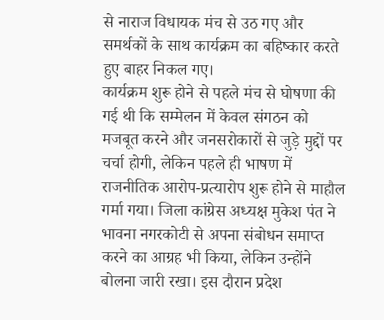से नाराज विधायक मंच से उठ गए और समर्थकों के साथ कार्यक्रम का बहिष्कार करते हुए बाहर निकल गए।
कार्यक्रम शुरू होने से पहले मंच से घोषणा की गई थी कि सम्मेलन में केवल संगठन को मजबूत करने और जनसरोकारों से जुड़े मुद्दों पर चर्चा होगी, लेकिन पहले ही भाषण में राजनीतिक आरोप-प्रत्यारोप शुरू होने से माहौल गर्मा गया। जिला कांग्रेस अध्यक्ष मुकेश पंत ने भावना नगरकोटी से अपना संबोधन समाप्त करने का आग्रह भी किया, लेकिन उन्होंने बोलना जारी रखा। इस दौरान प्रदेश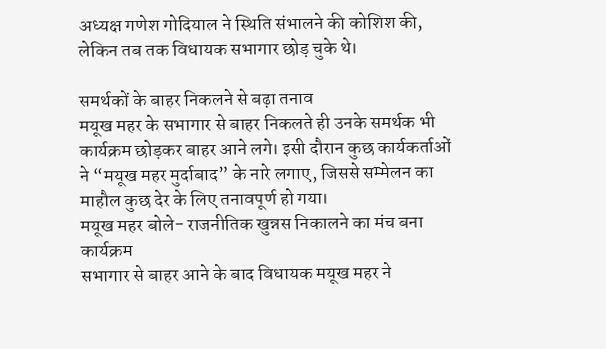अध्यक्ष गणेश गोदियाल ने स्थिति संभालने की कोशिश की, लेकिन तब तक विधायक सभागार छोड़ चुके थे।

समर्थकों के बाहर निकलने से बढ़ा तनाव
मयूख महर के सभागार से बाहर निकलते ही उनके समर्थक भी कार्यक्रम छोड़कर बाहर आने लगे। इसी दौरान कुछ कार्यकर्ताओं ने “मयूख महर मुर्दाबाद” के नारे लगाए, जिससे सम्मेलन का माहौल कुछ देर के लिए तनावपूर्ण हो गया।
मयूख महर बोले- राजनीतिक खुन्नस निकालने का मंच बना कार्यक्रम
सभागार से बाहर आने के बाद विधायक मयूख महर ने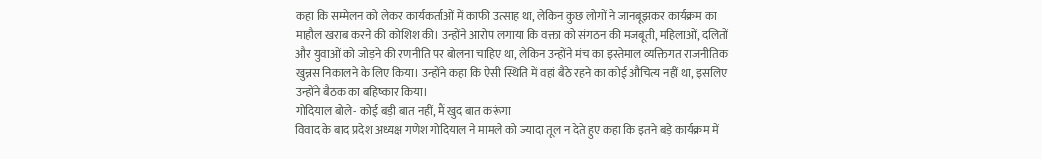कहा कि सम्मेलन को लेकर कार्यकर्ताओं में काफी उत्साह था, लेकिन कुछ लोगों ने जानबूझकर कार्यक्रम का माहौल खराब करने की कोशिश की। उन्होंने आरोप लगाया कि वक्ता को संगठन की मजबूती, महिलाओं, दलितों और युवाओं को जोड़ने की रणनीति पर बोलना चाहिए था, लेकिन उन्होंने मंच का इस्तेमाल व्यक्तिगत राजनीतिक खुन्नस निकालने के लिए किया। उन्होंने कहा कि ऐसी स्थिति में वहां बैठे रहने का कोई औचित्य नहीं था, इसलिए उन्होंने बैठक का बहिष्कार किया।
गोदियाल बोले- कोई बड़ी बात नहीं, मैं खुद बात करूंगा
विवाद के बाद प्रदेश अध्यक्ष गणेश गोदियाल ने मामले को ज्यादा तूल न देते हुए कहा कि इतने बड़े कार्यक्रम में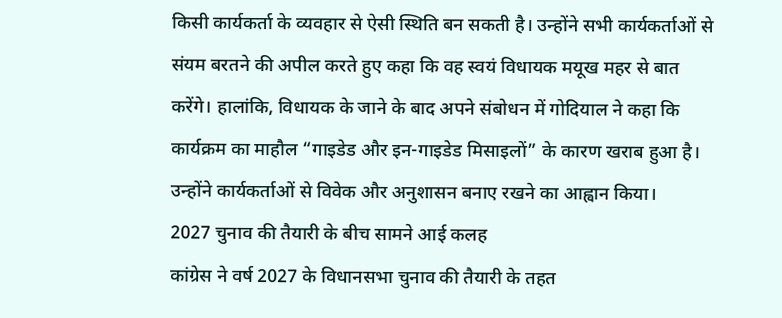किसी कार्यकर्ता के व्यवहार से ऐसी स्थिति बन सकती है। उन्होंने सभी कार्यकर्ताओं से संयम बरतने की अपील करते हुए कहा कि वह स्वयं विधायक मयूख महर से बात करेंगे। हालांकि, विधायक के जाने के बाद अपने संबोधन में गोदियाल ने कहा कि कार्यक्रम का माहौल “गाइडेड और इन-गाइडेड मिसाइलों” के कारण खराब हुआ है। उन्होंने कार्यकर्ताओं से विवेक और अनुशासन बनाए रखने का आह्वान किया।
2027 चुनाव की तैयारी के बीच सामने आई कलह
कांग्रेस ने वर्ष 2027 के विधानसभा चुनाव की तैयारी के तहत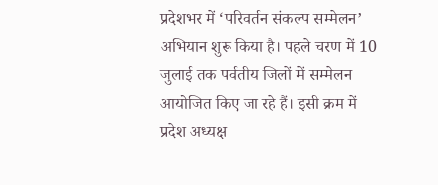प्रदेशभर में ‘परिवर्तन संकल्प सम्मेलन’ अभियान शुरू किया है। पहले चरण में 10 जुलाई तक पर्वतीय जिलों में सम्मेलन आयोजित किए जा रहे हैं। इसी क्रम में प्रदेश अध्यक्ष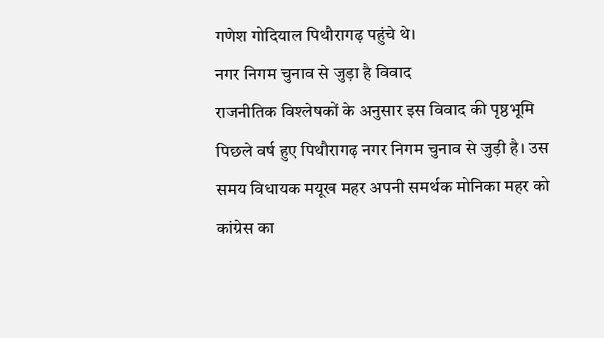गणेश गोदियाल पिथौरागढ़ पहुंचे थे।
नगर निगम चुनाव से जुड़ा है विवाद
राजनीतिक विश्लेषकों के अनुसार इस विवाद की पृष्ठभूमि पिछले वर्ष हुए पिथौरागढ़ नगर निगम चुनाव से जुड़ी है। उस समय विधायक मयूख महर अपनी समर्थक मोनिका महर को कांग्रेस का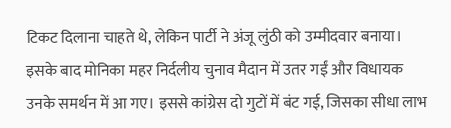टिकट दिलाना चाहते थे, लेकिन पार्टी ने अंजू लुंठी को उम्मीदवार बनाया। इसके बाद मोनिका महर निर्दलीय चुनाव मैदान में उतर गईं और विधायक उनके समर्थन में आ गए। इससे कांग्रेस दो गुटों में बंट गई, जिसका सीधा लाभ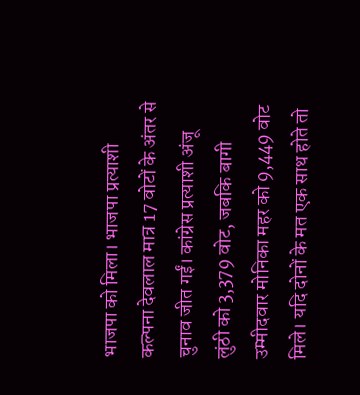भाजपा को मिला। भाजपा प्रत्याशी कल्पना देवलाल मात्र 17 वोटों के अंतर से चुनाव जीत गईं। कांग्रेस प्रत्याशी अंजू लुंठी को 3,379 वोट, जबकि बागी उम्मीदवार मोनिका महर को 9,449 वोट मिले। यदि दोनों के मत एक साथ होते तो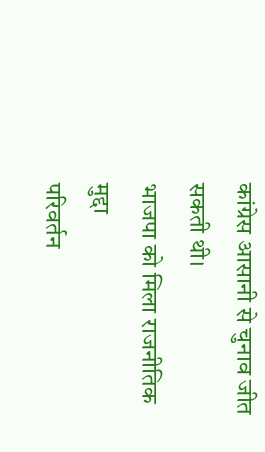कांग्रेस आसानी से चुनाव जीत सकती थी।
भाजपा को मिला राजनीतिक मुद्दा
परिवर्तन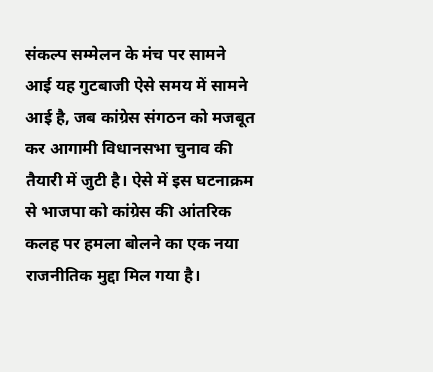संकल्प सम्मेलन के मंच पर सामने आई यह गुटबाजी ऐसे समय में सामने आई है, जब कांग्रेस संगठन को मजबूत कर आगामी विधानसभा चुनाव की तैयारी में जुटी है। ऐसे में इस घटनाक्रम से भाजपा को कांग्रेस की आंतरिक कलह पर हमला बोलने का एक नया राजनीतिक मुद्दा मिल गया है।